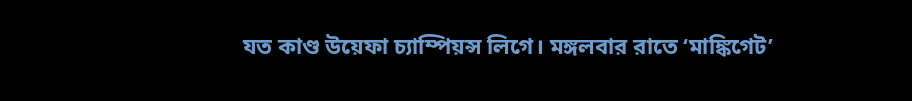যত কাণ্ড উয়েফা চ্যাম্পিয়ন্স লিগে। মঙ্গলবার রাতে ‘মাঙ্কিগেট’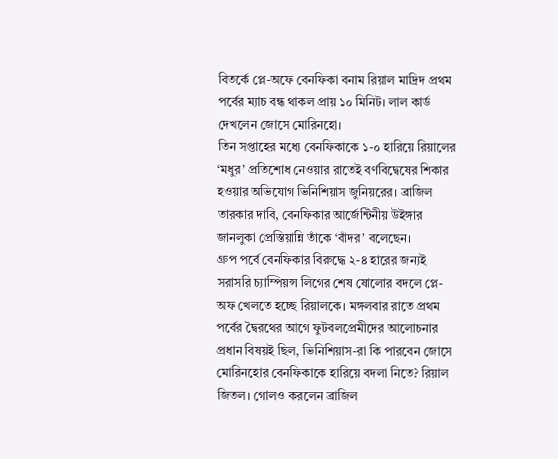বিতর্কে প্লে-অফে বেনফিকা বনাম রিয়াল মাদ্রিদ প্রথম পর্বের ম্যাচ বন্ধ থাকল প্রায় ১০ মিনিট। লাল কার্ড দেখলেন জোসে মোরিনহো।
তিন সপ্তাহের মধ্যে বেনফিকাকে ১-০ হারিয়ে রিয়ালের ‘মধুর’ প্রতিশোধ নেওয়ার রাতেই বর্ণবিদ্বেষের শিকার হওয়ার অভিযোগ ভিনিশিয়াস জুনিয়রের। ব্রাজিল তারকার দাবি, বেনফিকার আর্জেন্টিনীয় উইঙ্গার জানলুকা প্রেস্তিয়ান্নি তাঁকে ‘বাঁদর’ বলেছেন।
গ্রুপ পর্বে বেনফিকার বিরুদ্ধে ২-৪ হারের জন্যই সরাসরি চ্যাম্পিয়ন্স লিগের শেষ ষোলোর বদলে প্লে-অফ খেলতে হচ্ছে রিয়ালকে। মঙ্গলবার রাতে প্রথম পর্বের দ্বৈরথের আগে ফুটবলপ্রেমীদের আলোচনার প্রধান বিষয়ই ছিল, ভিনিশিয়াস-রা কি পারবেন জোসে মোরিনহোর বেনফিকাকে হারিয়ে বদলা নিতে? রিয়াল জিতল। গোলও করলেন ব্রাজিল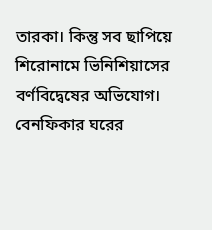তারকা। কিন্তু সব ছাপিয়ে শিরোনামে ভিনিশিয়াসের বর্ণবিদ্বেষের অভিযোগ।
বেনফিকার ঘরের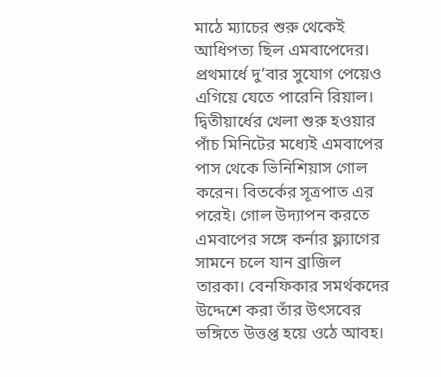মাঠে ম্যাচের শুরু থেকেই আধিপত্য ছিল এমবাপেদের। প্রথমার্ধে দু’বার সুযোগ পেয়েও এগিয়ে যেতে পারেনি রিয়াল। দ্বিতীয়ার্ধের খেলা শুরু হওয়ার পাঁচ মিনিটের মধ্যেই এমবাপের পাস থেকে ভিনিশিয়াস গোল করেন। বিতর্কের সূত্রপাত এর পরেই। গোল উদ্যাপন করতে এমবাপের সঙ্গে কর্নার ফ্ল্যাগের সামনে চলে যান ব্রাজিল তারকা। বেনফিকার সমর্থকদের উদ্দেশে করা তাঁর উৎসবের ভঙ্গিতে উত্তপ্ত হয়ে ওঠে আবহ।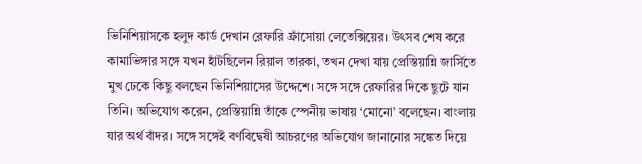ভিনিশিয়াসকে হলুদ কার্ড দেখান রেফারি ফ্রাঁসোয়া লেতেক্সিয়ের। উৎসব শেষ করে কামাভিঙ্গার সঙ্গে যখন হাঁটছিলেন রিয়াল তারকা, তখন দেখা যায় প্রেস্তিয়ান্নি জার্সিতে মুখ ঢেকে কিছু বলছেন ভিনিশিয়াসের উদ্দেশে। সঙ্গে সঙ্গে রেফারির দিকে ছুটে যান তিনি। অভিযোগ করেন, প্রেস্তিয়ান্নি তাঁকে স্পেনীয় ভাষায় ‘মোনো’ বলেছেন। বাংলায় যার অর্থ বাঁদর। সঙ্গে সঙ্গেই বর্ণবিদ্বেষী আচরণের অভিযোগ জানানোর সঙ্কেত দিয়ে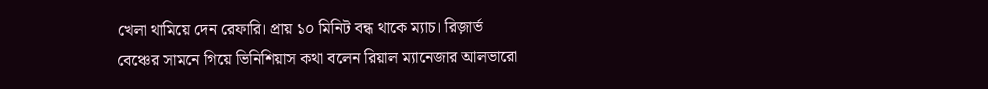খেলা থামিয়ে দেন রেফারি। প্রায় ১০ মিনিট বন্ধ থাকে ম্যাচ। রিজ়ার্ভ বেঞ্চের সামনে গিয়ে ভিনিশিয়াস কথা বলেন রিয়াল ম্যানেজার আলভারো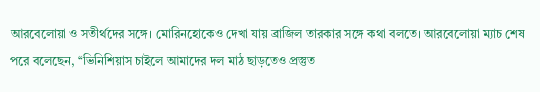আরবেলোয়া ও সতীর্থদের সঙ্গে। মোরিনহোকেও দেখা যায় ব্রাজিল তারকার সঙ্গে কথা বলতে। আরবেলোয়া ম্যাচ শেষ পরে বলেছেন, ‘‘ভিনিশিয়াস চাইলে আমাদের দল মাঠ ছাড়তেও প্রস্তুত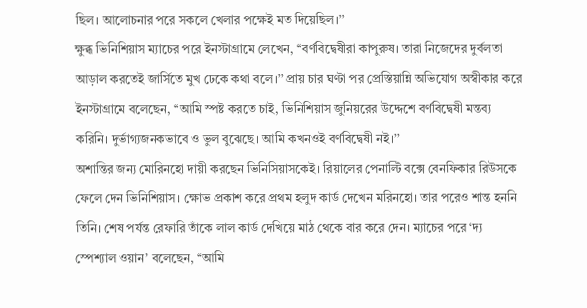ছিল। আলোচনার পরে সকলে খেলার পক্ষেই মত দিয়েছিল।’’
ক্ষুব্ধ ভিনিশিয়াস ম্যাচের পরে ইনস্টাগ্রামে লেখেন, ‘‘বর্ণবিদ্বেষীরা কাপুরুষ। তারা নিজেদের দুর্বলতা আড়াল করতেই জার্সিতে মুখ ঢেকে কথা বলে।’’ প্রায় চার ঘণ্টা পর প্রেস্তিয়ান্নি অভিযোগ অস্বীকার করে ইনস্টাগ্রামে বলেছেন, ‘‘আমি স্পষ্ট করতে চাই, ভিনিশিয়াস জুনিয়রের উদ্দেশে বর্ণবিদ্বেষী মন্তব্য করিনি। দুর্ভাগ্যজনকভাবে ও ভুল বুঝেছে। আমি কখনওই বর্ণবিদ্বেষী নই।’’
অশান্তির জন্য মোরিনহো দায়ী করছেন ভিনিসিয়াসকেই। রিয়ালের পেনাল্টি বক্সে বেনফিকার রিউসকে ফেলে দেন ভিনিশিয়াস। ক্ষোভ প্রকাশ করে প্রথম হলুদ কার্ড দেখেন মরিনহো। তার পরেও শান্ত হননি তিনি। শেষ পর্যন্ত রেফারি তাঁকে লাল কার্ড দেখিয়ে মাঠ থেকে বার করে দেন। ম্যাচের পরে ‘দ্য স্পেশ্যাল ওয়ান’ বলেছেন, ‘‘আমি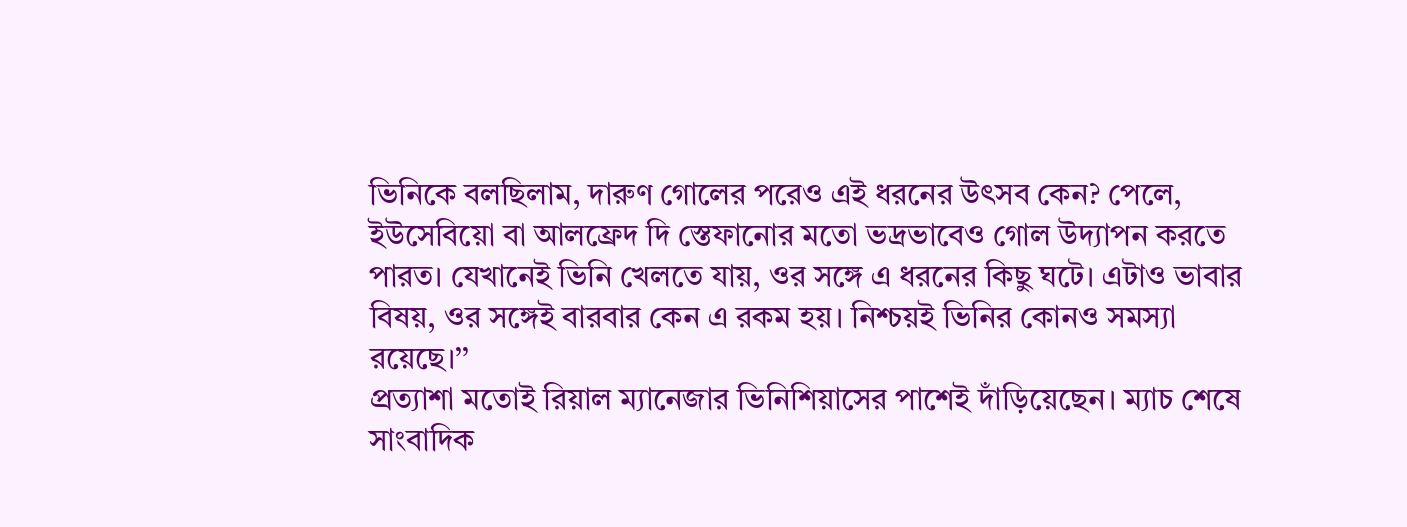ভিনিকে বলছিলাম, দারুণ গোলের পরেও এই ধরনের উৎসব কেন? পেলে, ইউসেবিয়ো বা আলফ্রেদ দি স্তেফানোর মতো ভদ্রভাবেও গোল উদ্যাপন করতে পারত। যেখানেই ভিনি খেলতে যায়, ওর সঙ্গে এ ধরনের কিছু ঘটে। এটাও ভাবার বিষয়, ওর সঙ্গেই বারবার কেন এ রকম হয়। নিশ্চয়ই ভিনির কোনও সমস্যা রয়েছে।’’
প্রত্যাশা মতোই রিয়াল ম্যানেজার ভিনিশিয়াসের পাশেই দাঁড়িয়েছেন। ম্যাচ শেষে সাংবাদিক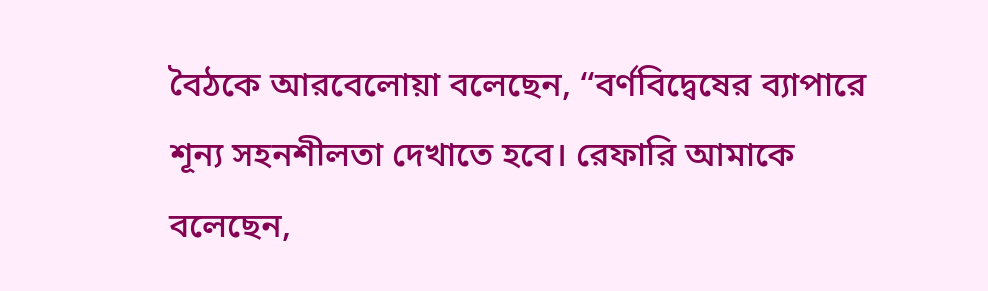বৈঠকে আরবেলোয়া বলেছেন, ‘‘বর্ণবিদ্বেষের ব্যাপারে শূন্য সহনশীলতা দেখাতে হবে। রেফারি আমাকে বলেছেন,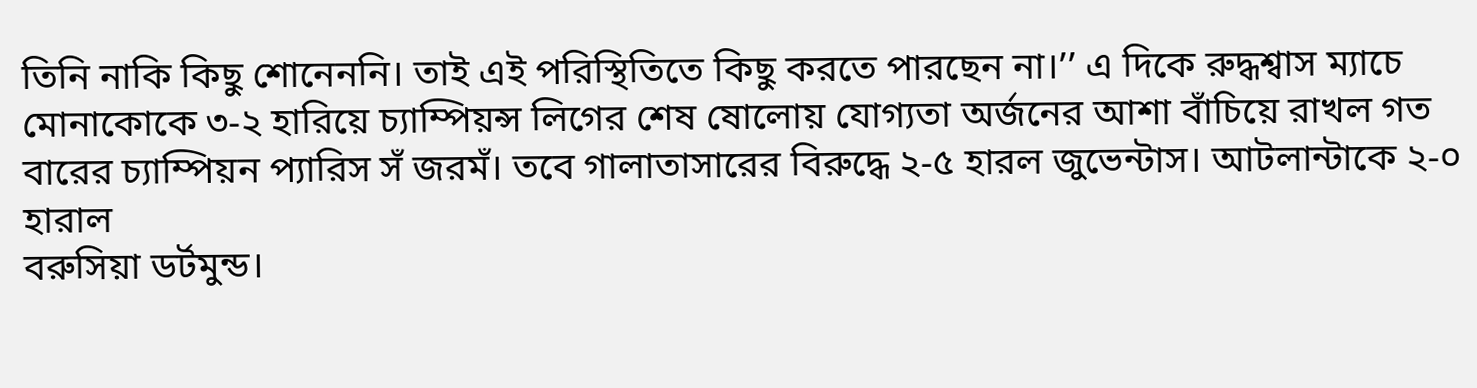তিনি নাকি কিছু শোনেননি। তাই এই পরিস্থিতিতে কিছু করতে পারছেন না।’’ এ দিকে রুদ্ধশ্বাস ম্যাচে মোনাকোকে ৩-২ হারিয়ে চ্যাম্পিয়ন্স লিগের শেষ ষোলোয় যোগ্যতা অর্জনের আশা বাঁচিয়ে রাখল গত বারের চ্যাম্পিয়ন প্যারিস সঁ জরমঁ। তবে গালাতাসারের বিরুদ্ধে ২-৫ হারল জুভেন্টাস। আটলান্টাকে ২-০ হারাল
বরুসিয়া ডর্টমুন্ড।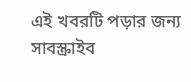এই খবরটি পড়ার জন্য সাবস্ক্রাইব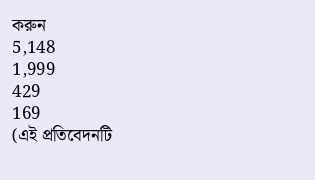করুন
5,148
1,999
429
169
(এই প্রতিবেদনটি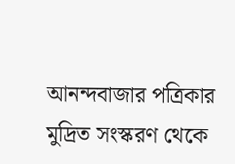আনন্দবাজার পত্রিকার মুদ্রিত সংস্করণ থেকে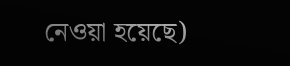নেওয়া হয়েছে)